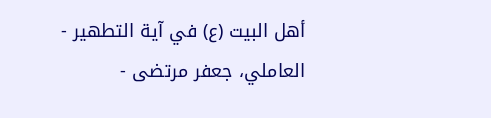أهل البيت (ع) في آية التطهير - العاملي، جعفر مرتضى -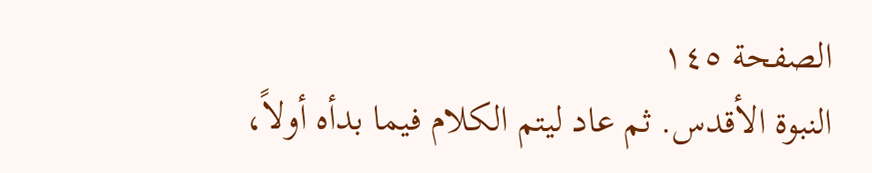الصفحة ١٤٥
النبوة الأقدس. ثم عاد ليتم الكلام فيما بدأه أولاً،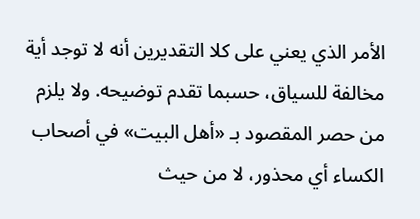الأمر الذي يعني على كلا التقديرين أنه لا توجد أية مخالفة للسياق، حسبما تقدم توضيحه. ولا يلزم من حصر المقصود بـ «أهل البيت» في أصحاب الكساء أي محذور، لا من حيث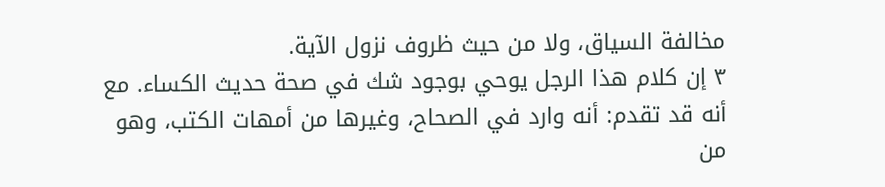مخالفة السياق، ولا من حيث ظروف نزول الآية.
٣ إن كلام هذا الرجل يوحي بوجود شك في صحة حديث الكساء. مع أنه قد تقدم: أنه وارد في الصحاح، وغيرها من أمهات الكتب، وهو من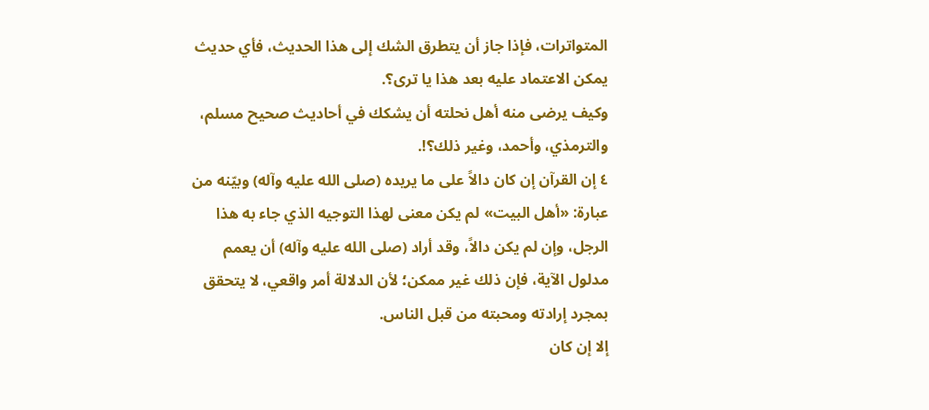المتواترات، فإذا جاز أن يتطرق الشك إلى هذا الحديث، فأي حديث يمكن الاعتماد عليه بعد هذا يا ترى؟.
وكيف يرضى منه أهل نحلته أن يشكك في أحاديث صحيح مسلم، والترمذي، وأحمد، وغير ذلك؟!.
٤ إن القرآن إن كان دالاً على ما يريده (صلى الله عليه وآله) وبيّنه من عبارة: «أهل البيت» لم يكن معنى لهذا التوجيه الذي جاء به هذا الرجل، وإن لم يكن دالاً، وقد أراد (صلى الله عليه وآله) أن يعمم مدلول الآية، فإن ذلك غير ممكن؛ لأن الدلالة أمر واقعي، لا يتحقق بمجرد إرادته ومحبته من قبل الناس.
إلا إن كان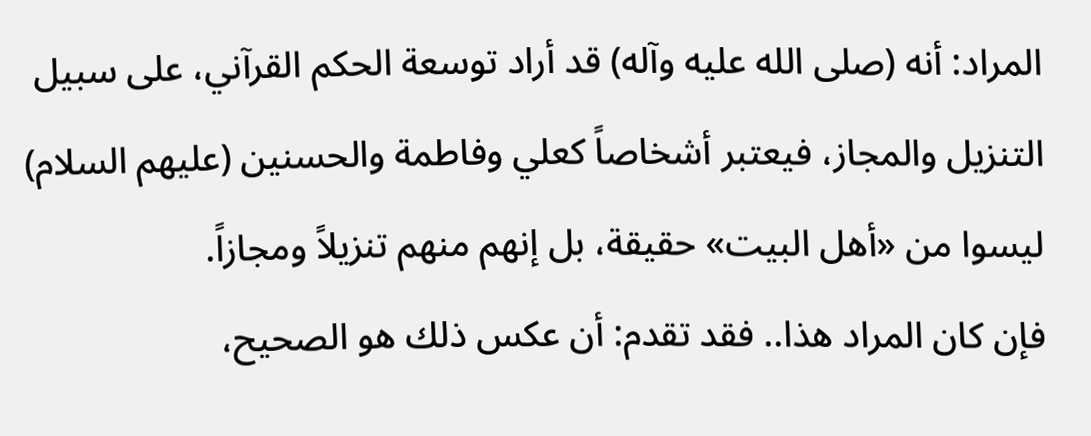المراد: أنه (صلى الله عليه وآله) قد أراد توسعة الحكم القرآني، على سبيل التنزيل والمجاز، فيعتبر أشخاصاً كعلي وفاطمة والحسنين (عليهم السلام) ليسوا من «أهل البيت» حقيقة، بل إنهم منهم تنزيلاً ومجازاً.
فإن كان المراد هذا.. فقد تقدم: أن عكس ذلك هو الصحيح،